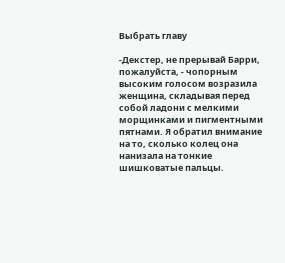Выбрать главу

-Декстер, не прерывай Барри, пожалуйста, - чопорным высоким голосом возразила женщина, складывая перед собой ладони с мелкими морщинками и пигментными пятнами. Я обратил внимание на то, сколько колец она нанизала на тонкие шишковатые пальцы.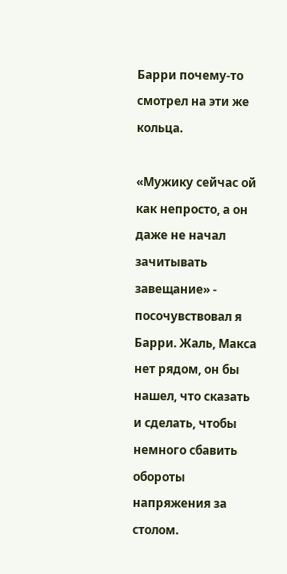Барри почему-то смотрел на эти же кольца.

«Мужику сейчас ой как непросто, а он даже не начал зачитывать завещание» - посочувствовал я Барри. Жаль, Макса нет рядом, он бы нашел, что сказать и сделать, чтобы немного сбавить обороты напряжения за столом.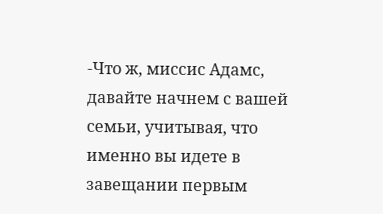-Что ж, миссис Адамс, давайте начнем с вашей семьи, учитывая, что именно вы идете в завещании первым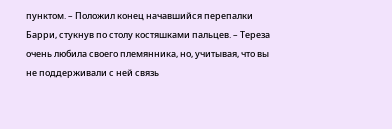пунктом. – Положил конец начавшийся перепалки Барри, стукнув по столу костяшками пальцев. – Тереза очень любила своего племянника, но, учитывая, что вы не поддерживали с ней связь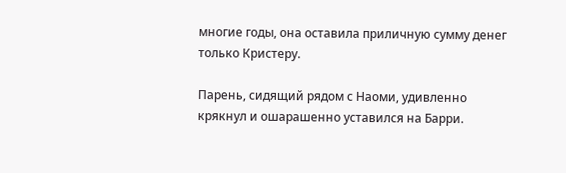многие годы, она оставила приличную сумму денег только Кристеру.

Парень, сидящий рядом с Наоми, удивленно крякнул и ошарашенно уставился на Барри.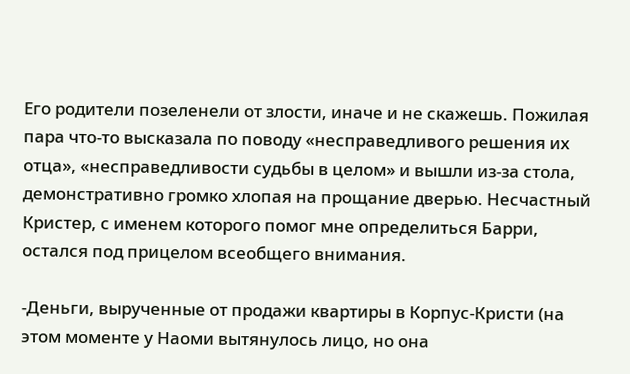Его родители позеленели от злости, иначе и не скажешь. Пожилая пара что-то высказала по поводу «несправедливого решения их отца», «несправедливости судьбы в целом» и вышли из-за стола, демонстративно громко хлопая на прощание дверью. Несчастный Кристер, с именем которого помог мне определиться Барри, остался под прицелом всеобщего внимания.

-Деньги, вырученные от продажи квартиры в Корпус-Кристи (на этом моменте у Наоми вытянулось лицо, но она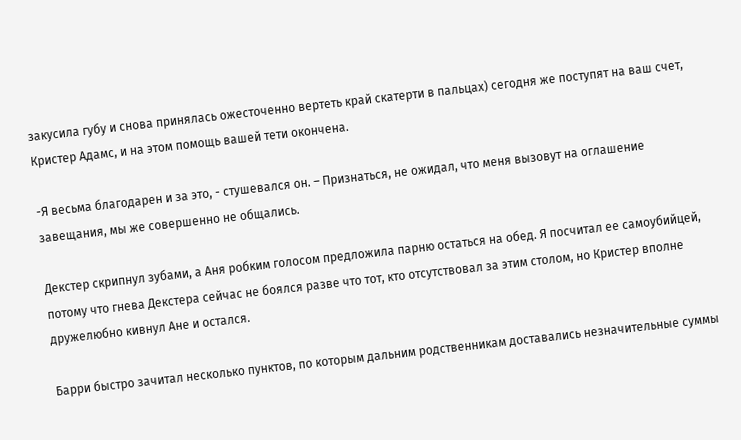закусила губу и снова принялась ожесточенно вертеть край скатерти в пальцах) сегодня же поступят на ваш счет, Кристер Адамс, и на этом помощь вашей тети окончена.

-Я весьма благодарен и за это, - стушевался он. – Признаться, не ожидал, что меня вызовут на оглашение завещания, мы же совершенно не общались.

Декстер скрипнул зубами, а Аня робким голосом предложила парню остаться на обед. Я посчитал ее самоубийцей, потому что гнева Декстера сейчас не боялся разве что тот, кто отсутствовал за этим столом, но Кристер вполне дружелюбно кивнул Ане и остался.

Барри быстро зачитал несколько пунктов, по которым дальним родственникам доставались незначительные суммы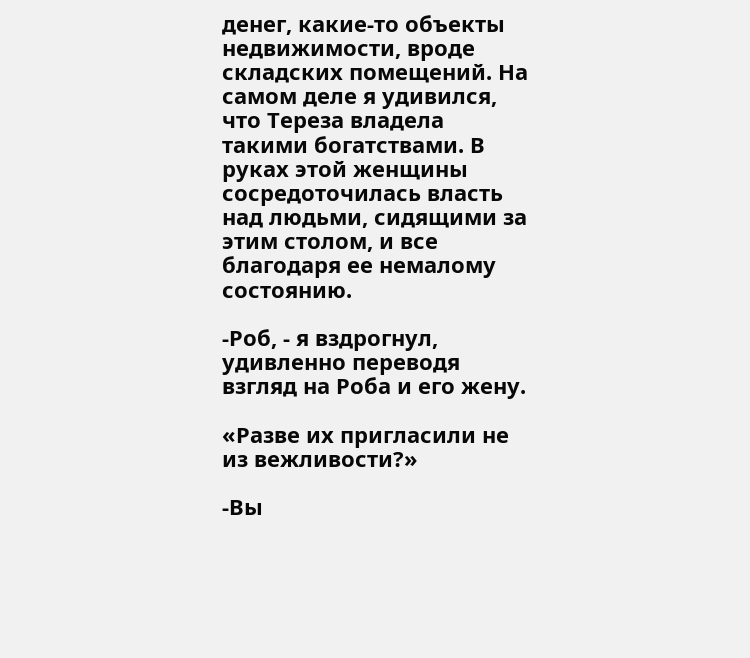денег, какие-то объекты недвижимости, вроде складских помещений. На самом деле я удивился, что Тереза владела такими богатствами. В руках этой женщины сосредоточилась власть над людьми, сидящими за этим столом, и все благодаря ее немалому состоянию.

-Роб, - я вздрогнул, удивленно переводя взгляд на Роба и его жену.

«Разве их пригласили не из вежливости?»

-Вы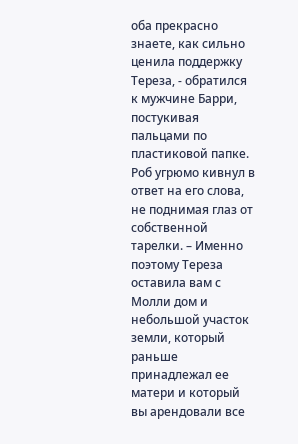оба прекрасно знаете, как сильно ценила поддержку Тереза, - обратился к мужчине Барри, постукивая пальцами по пластиковой папке. Роб угрюмо кивнул в ответ на его слова, не поднимая глаз от собственной тарелки. – Именно поэтому Тереза оставила вам с Молли дом и небольшой участок земли, который раньше принадлежал ее матери и который вы арендовали все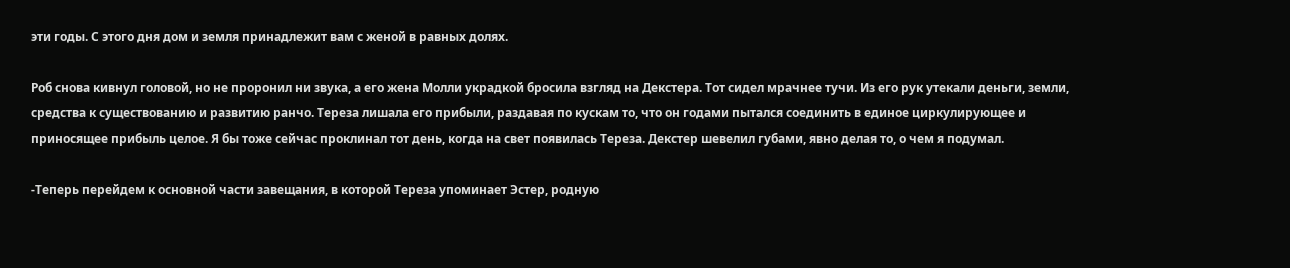эти годы. С этого дня дом и земля принадлежит вам с женой в равных долях.

Роб снова кивнул головой, но не проронил ни звука, а его жена Молли украдкой бросила взгляд на Декстера. Тот сидел мрачнее тучи. Из его рук утекали деньги, земли, средства к существованию и развитию ранчо. Тереза лишала его прибыли, раздавая по кускам то, что он годами пытался соединить в единое циркулирующее и приносящее прибыль целое. Я бы тоже сейчас проклинал тот день, когда на свет появилась Тереза. Декстер шевелил губами, явно делая то, о чем я подумал.

-Теперь перейдем к основной части завещания, в которой Тереза упоминает Эстер, родную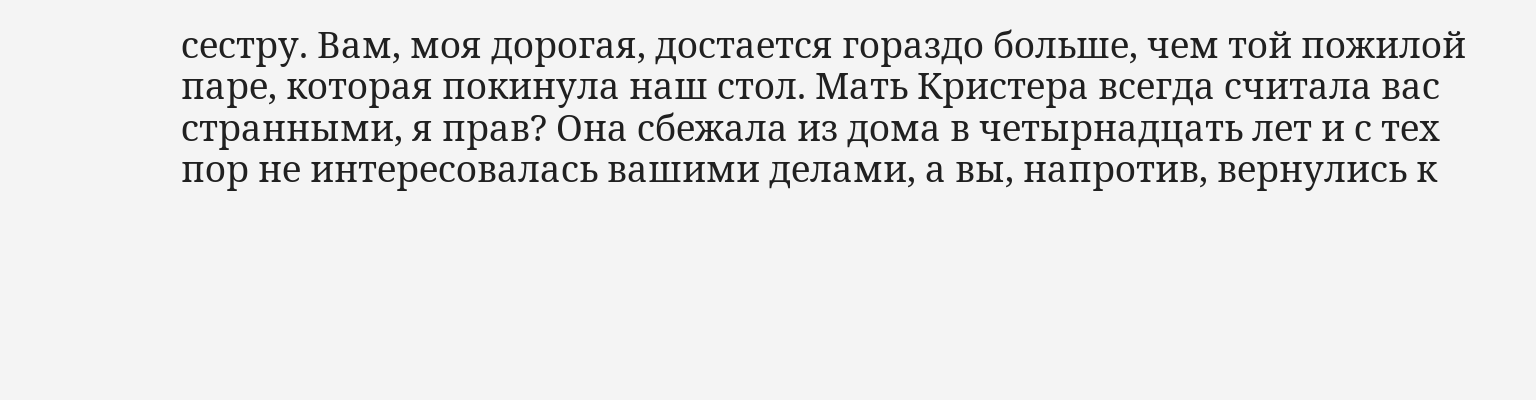сестру. Вам, моя дорогая, достается гораздо больше, чем той пожилой паре, которая покинула наш стол. Мать Кристера всегда считала вас странными, я прав? Она сбежала из дома в четырнадцать лет и с тех пор не интересовалась вашими делами, а вы, напротив, вернулись к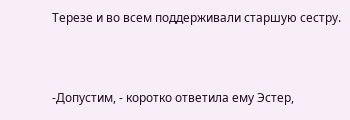Терезе и во всем поддерживали старшую сестру.



-Допустим, - коротко ответила ему Эстер,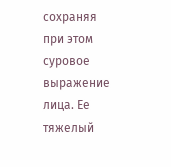сохраняя при этом суровое выражение лица. Ее тяжелый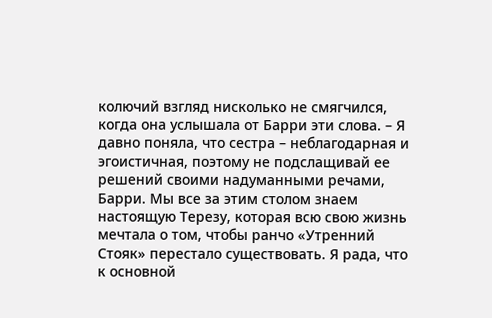колючий взгляд нисколько не смягчился, когда она услышала от Барри эти слова. – Я давно поняла, что сестра – неблагодарная и эгоистичная, поэтому не подслащивай ее решений своими надуманными речами, Барри. Мы все за этим столом знаем настоящую Терезу, которая всю свою жизнь мечтала о том, чтобы ранчо «Утренний Стояк» перестало существовать. Я рада, что к основной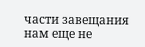части завещания нам еще не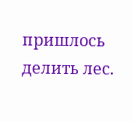пришлось делить лес.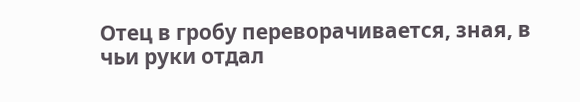Отец в гробу переворачивается, зная, в чьи руки отдал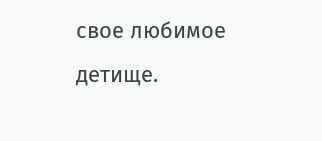свое любимое детище.